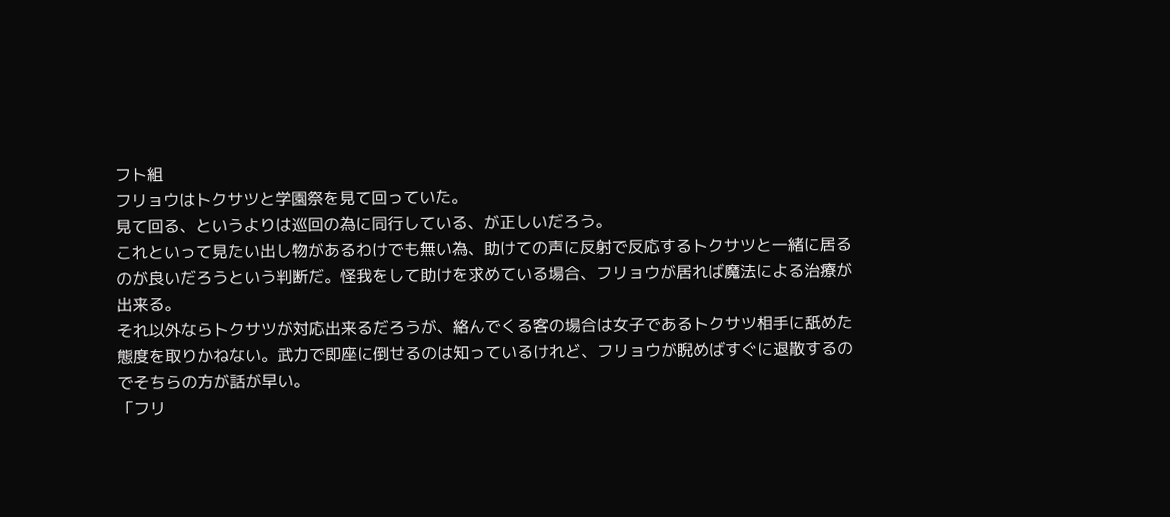フト組
フリョウはトクサツと学園祭を見て回っていた。
見て回る、というよりは巡回の為に同行している、が正しいだろう。
これといって見たい出し物があるわけでも無い為、助けての声に反射で反応するトクサツと一緒に居るのが良いだろうという判断だ。怪我をして助けを求めている場合、フリョウが居れば魔法による治療が出来る。
それ以外ならトクサツが対応出来るだろうが、絡んでくる客の場合は女子であるトクサツ相手に舐めた態度を取りかねない。武力で即座に倒せるのは知っているけれど、フリョウが睨めばすぐに退散するのでそちらの方が話が早い。
「フリ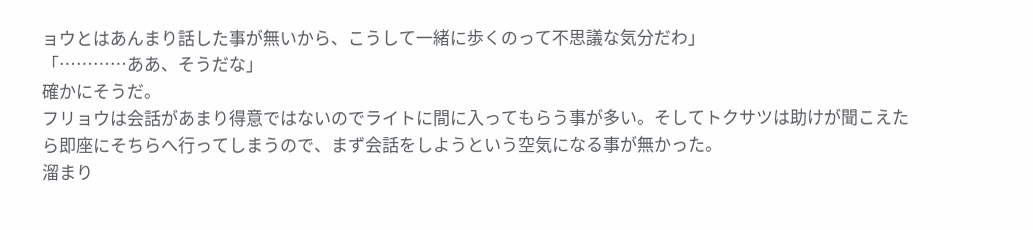ョウとはあんまり話した事が無いから、こうして一緒に歩くのって不思議な気分だわ」
「…………ああ、そうだな」
確かにそうだ。
フリョウは会話があまり得意ではないのでライトに間に入ってもらう事が多い。そしてトクサツは助けが聞こえたら即座にそちらへ行ってしまうので、まず会話をしようという空気になる事が無かった。
溜まり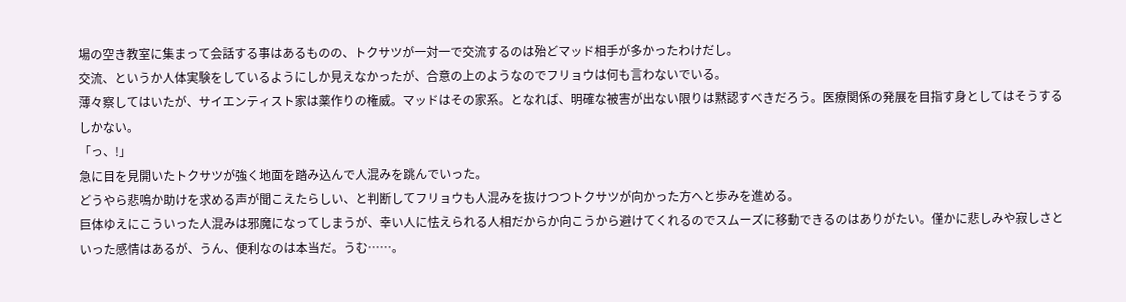場の空き教室に集まって会話する事はあるものの、トクサツが一対一で交流するのは殆どマッド相手が多かったわけだし。
交流、というか人体実験をしているようにしか見えなかったが、合意の上のようなのでフリョウは何も言わないでいる。
薄々察してはいたが、サイエンティスト家は薬作りの権威。マッドはその家系。となれば、明確な被害が出ない限りは黙認すべきだろう。医療関係の発展を目指す身としてはそうするしかない。
「っ、!」
急に目を見開いたトクサツが強く地面を踏み込んで人混みを跳んでいった。
どうやら悲鳴か助けを求める声が聞こえたらしい、と判断してフリョウも人混みを抜けつつトクサツが向かった方へと歩みを進める。
巨体ゆえにこういった人混みは邪魔になってしまうが、幸い人に怯えられる人相だからか向こうから避けてくれるのでスムーズに移動できるのはありがたい。僅かに悲しみや寂しさといった感情はあるが、うん、便利なのは本当だ。うむ……。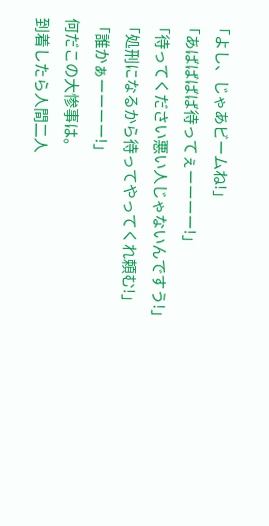「よし、じゃあビームね!」
「あばばばば待ってぇーーーー!」
「待ってください悪い人じゃないんですう!」
「処刑になるから待ってやってくれ頼む!」
「誰かぁーーーー!」
何だこの大惨事は。
到着したら人間二人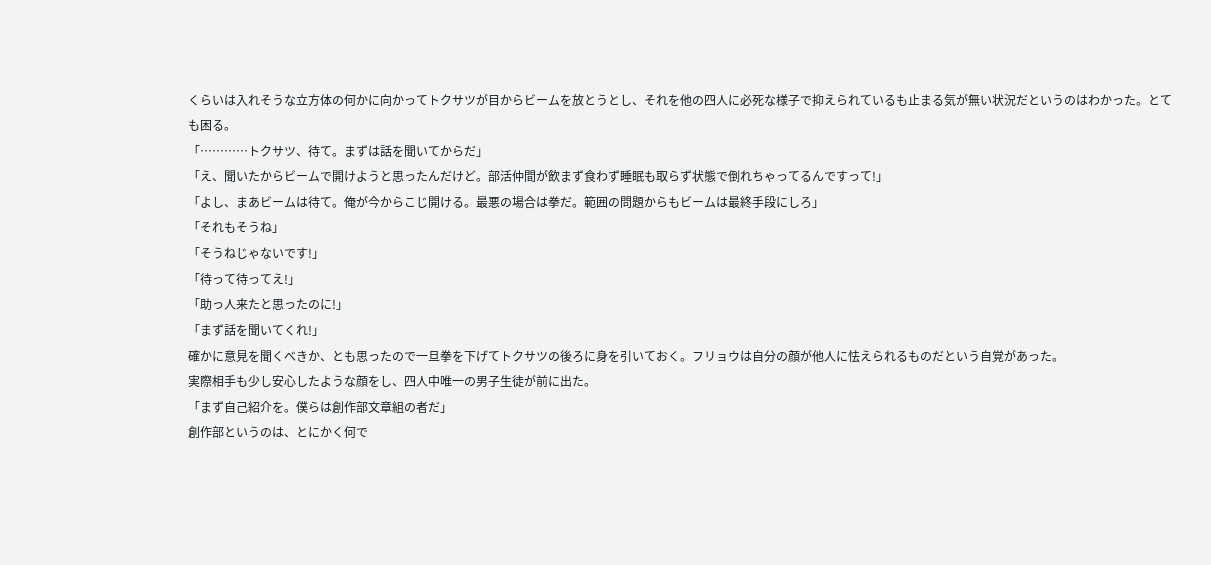くらいは入れそうな立方体の何かに向かってトクサツが目からビームを放とうとし、それを他の四人に必死な様子で抑えられているも止まる気が無い状況だというのはわかった。とても困る。
「…………トクサツ、待て。まずは話を聞いてからだ」
「え、聞いたからビームで開けようと思ったんだけど。部活仲間が飲まず食わず睡眠も取らず状態で倒れちゃってるんですって!」
「よし、まあビームは待て。俺が今からこじ開ける。最悪の場合は拳だ。範囲の問題からもビームは最終手段にしろ」
「それもそうね」
「そうねじゃないです!」
「待って待ってえ!」
「助っ人来たと思ったのに!」
「まず話を聞いてくれ!」
確かに意見を聞くべきか、とも思ったので一旦拳を下げてトクサツの後ろに身を引いておく。フリョウは自分の顔が他人に怯えられるものだという自覚があった。
実際相手も少し安心したような顔をし、四人中唯一の男子生徒が前に出た。
「まず自己紹介を。僕らは創作部文章組の者だ」
創作部というのは、とにかく何で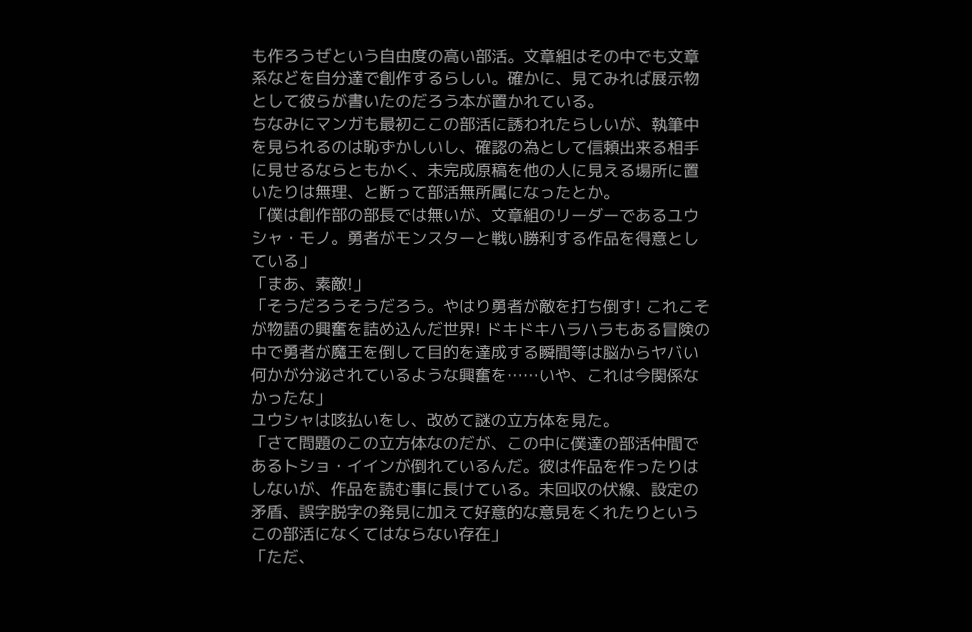も作ろうぜという自由度の高い部活。文章組はその中でも文章系などを自分達で創作するらしい。確かに、見てみれば展示物として彼らが書いたのだろう本が置かれている。
ちなみにマンガも最初ここの部活に誘われたらしいが、執筆中を見られるのは恥ずかしいし、確認の為として信頼出来る相手に見せるならともかく、未完成原稿を他の人に見える場所に置いたりは無理、と断って部活無所属になったとか。
「僕は創作部の部長では無いが、文章組のリーダーであるユウシャ・モノ。勇者がモンスターと戦い勝利する作品を得意としている」
「まあ、素敵!」
「そうだろうそうだろう。やはり勇者が敵を打ち倒す! これこそが物語の興奮を詰め込んだ世界! ドキドキハラハラもある冒険の中で勇者が魔王を倒して目的を達成する瞬間等は脳からヤバい何かが分泌されているような興奮を……いや、これは今関係なかったな」
ユウシャは咳払いをし、改めて謎の立方体を見た。
「さて問題のこの立方体なのだが、この中に僕達の部活仲間であるトショ・イインが倒れているんだ。彼は作品を作ったりはしないが、作品を読む事に長けている。未回収の伏線、設定の矛盾、誤字脱字の発見に加えて好意的な意見をくれたりというこの部活になくてはならない存在」
「ただ、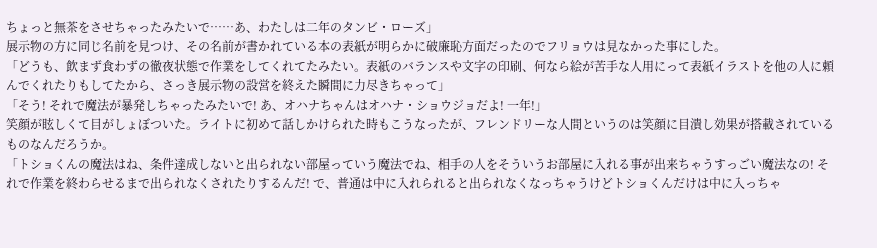ちょっと無茶をさせちゃったみたいで……あ、わたしは二年のタンビ・ローズ」
展示物の方に同じ名前を見つけ、その名前が書かれている本の表紙が明らかに破廉恥方面だったのでフリョウは見なかった事にした。
「どうも、飲まず食わずの徹夜状態で作業をしてくれてたみたい。表紙のバランスや文字の印刷、何なら絵が苦手な人用にって表紙イラストを他の人に頼んでくれたりもしてたから、さっき展示物の設営を終えた瞬間に力尽きちゃって」
「そう! それで魔法が暴発しちゃったみたいで! あ、オハナちゃんはオハナ・ショウジョだよ! 一年!」
笑顔が眩しくて目がしょぼついた。ライトに初めて話しかけられた時もこうなったが、フレンドリーな人間というのは笑顔に目潰し効果が搭載されているものなんだろうか。
「トショくんの魔法はね、条件達成しないと出られない部屋っていう魔法でね、相手の人をそういうお部屋に入れる事が出来ちゃうすっごい魔法なの! それで作業を終わらせるまで出られなくされたりするんだ! で、普通は中に入れられると出られなくなっちゃうけどトショくんだけは中に入っちゃ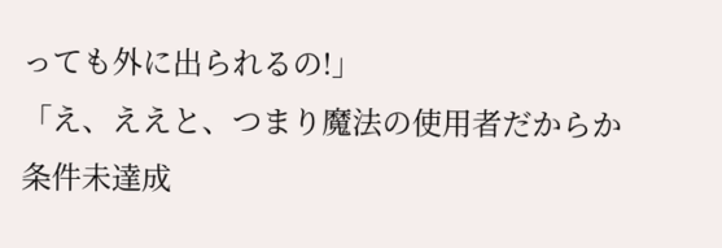っても外に出られるの!」
「え、ええと、つまり魔法の使用者だからか条件未達成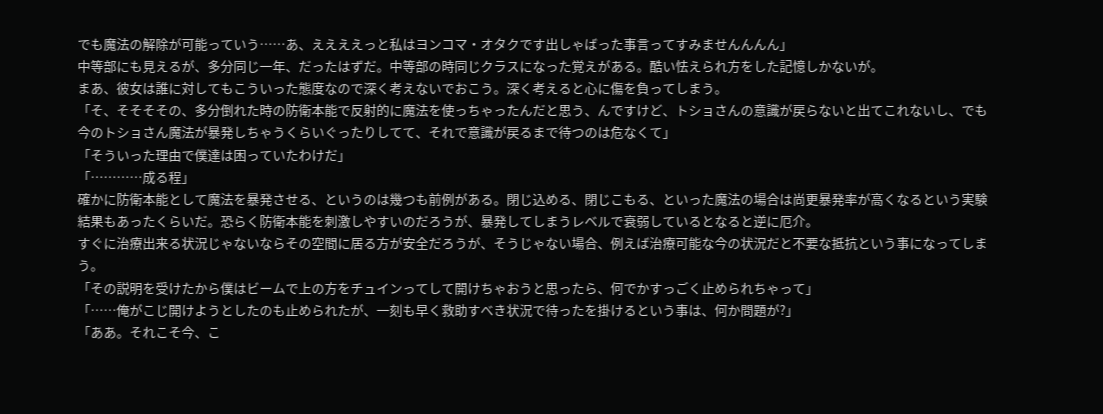でも魔法の解除が可能っていう……あ、ええええっと私はヨンコマ・オタクです出しゃばった事言ってすみませんんんん」
中等部にも見えるが、多分同じ一年、だったはずだ。中等部の時同じクラスになった覚えがある。酷い怯えられ方をした記憶しかないが。
まあ、彼女は誰に対してもこういった態度なので深く考えないでおこう。深く考えると心に傷を負ってしまう。
「そ、そそそその、多分倒れた時の防衛本能で反射的に魔法を使っちゃったんだと思う、んですけど、トショさんの意識が戻らないと出てこれないし、でも今のトショさん魔法が暴発しちゃうくらいぐったりしてて、それで意識が戻るまで待つのは危なくて」
「そういった理由で僕達は困っていたわけだ」
「…………成る程」
確かに防衛本能として魔法を暴発させる、というのは幾つも前例がある。閉じ込める、閉じこもる、といった魔法の場合は尚更暴発率が高くなるという実験結果もあったくらいだ。恐らく防衛本能を刺激しやすいのだろうが、暴発してしまうレベルで衰弱しているとなると逆に厄介。
すぐに治療出来る状況じゃないならその空間に居る方が安全だろうが、そうじゃない場合、例えば治療可能な今の状況だと不要な抵抗という事になってしまう。
「その説明を受けたから僕はビームで上の方をチュインってして開けちゃおうと思ったら、何でかすっごく止められちゃって」
「……俺がこじ開けようとしたのも止められたが、一刻も早く救助すべき状況で待ったを掛けるという事は、何か問題が?」
「ああ。それこそ今、こ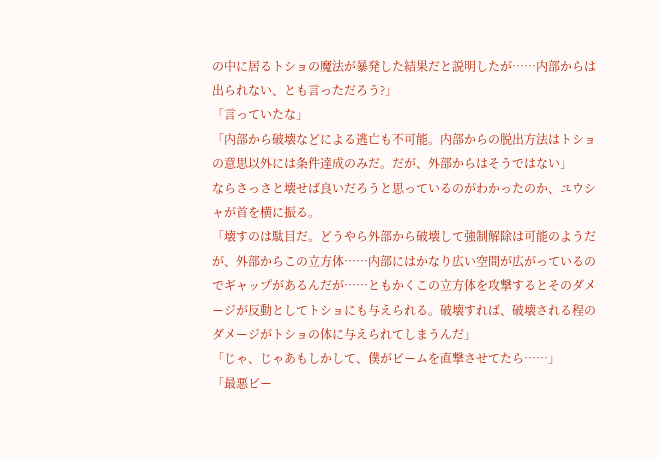の中に居るトショの魔法が暴発した結果だと説明したが……内部からは出られない、とも言っただろう?」
「言っていたな」
「内部から破壊などによる逃亡も不可能。内部からの脱出方法はトショの意思以外には条件達成のみだ。だが、外部からはそうではない」
ならさっさと壊せば良いだろうと思っているのがわかったのか、ユウシャが首を横に振る。
「壊すのは駄目だ。どうやら外部から破壊して強制解除は可能のようだが、外部からこの立方体……内部にはかなり広い空間が広がっているのでギャップがあるんだが……ともかくこの立方体を攻撃するとそのダメージが反動としてトショにも与えられる。破壊すれば、破壊される程のダメージがトショの体に与えられてしまうんだ」
「じゃ、じゃあもしかして、僕がビームを直撃させてたら……」
「最悪ビー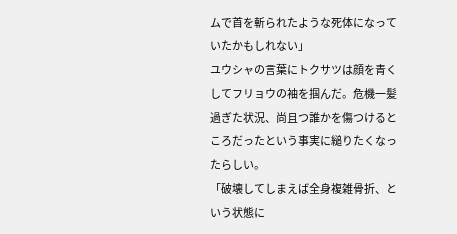ムで首を斬られたような死体になっていたかもしれない」
ユウシャの言葉にトクサツは顔を青くしてフリョウの袖を掴んだ。危機一髪過ぎた状況、尚且つ誰かを傷つけるところだったという事実に縋りたくなったらしい。
「破壊してしまえば全身複雑骨折、という状態に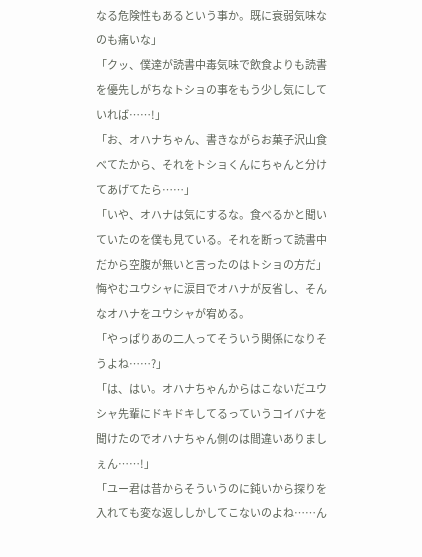なる危険性もあるという事か。既に衰弱気味なのも痛いな」
「クッ、僕達が読書中毒気味で飲食よりも読書を優先しがちなトショの事をもう少し気にしていれば……!」
「お、オハナちゃん、書きながらお菓子沢山食べてたから、それをトショくんにちゃんと分けてあげてたら……」
「いや、オハナは気にするな。食べるかと聞いていたのを僕も見ている。それを断って読書中だから空腹が無いと言ったのはトショの方だ」
悔やむユウシャに涙目でオハナが反省し、そんなオハナをユウシャが宥める。
「やっぱりあの二人ってそういう関係になりそうよね……?」
「は、はい。オハナちゃんからはこないだユウシャ先輩にドキドキしてるっていうコイバナを聞けたのでオハナちゃん側のは間違いありましぇん……!」
「ユー君は昔からそういうのに鈍いから探りを入れても変な返ししかしてこないのよね……ん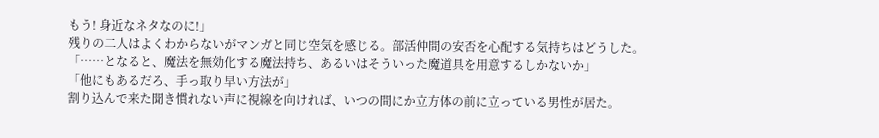もう! 身近なネタなのに!」
残りの二人はよくわからないがマンガと同じ空気を感じる。部活仲間の安否を心配する気持ちはどうした。
「……となると、魔法を無効化する魔法持ち、あるいはそういった魔道具を用意するしかないか」
「他にもあるだろ、手っ取り早い方法が」
割り込んで来た聞き慣れない声に視線を向ければ、いつの間にか立方体の前に立っている男性が居た。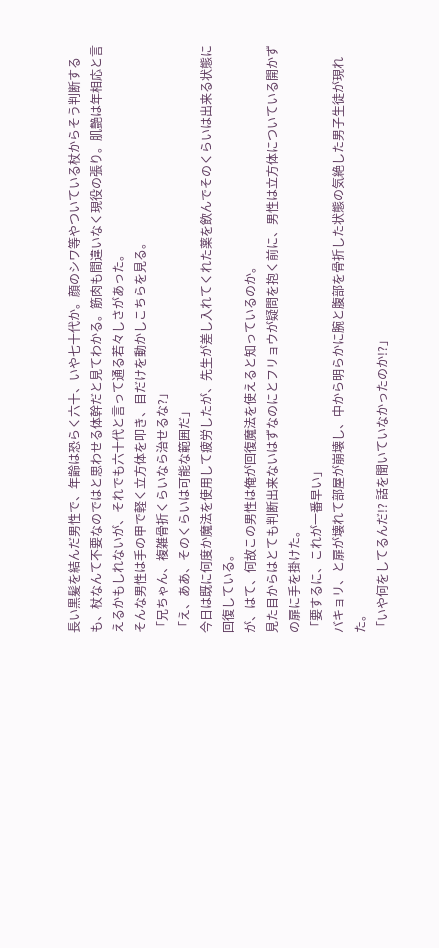長い黒髪を結んだ男性で、年齢は恐らく六十、いや七十代か。顔のシワ等やついている杖からそう判断するも、杖なんて不要なのではと思わせる体幹だと見てわかる。筋肉も間違いなく現役の張り。肌艶は年相応と言えるかもしれないが、それでも六十代と言って通る若々しさがあった。
そんな男性は手の甲で軽く立方体を叩き、目だけを動かしこちらを見る。
「兄ちゃん、複雑骨折くらいなら治せるな?」
「え、ああ、そのくらいは可能な範囲だ」
今日は既に何度か魔法を使用して疲労したが、先生が差し入れてくれた薬を飲んでそのくらいは出来る状態に回復している。
が、はて、何故この男性は俺が回復魔法を使えると知っているのか。
見た目からはとても判断出来ないはずなのにとフリョウが疑問を抱く前に、男性は立方体についている開かずの扉に手を掛けた。
「要するに、これが一番早い」
バキョリ、と扉が壊れて部屋が崩壊し、中から明らかに腕と腹部を骨折した状態の気絶した男子生徒が現れた。
「いや何をしてるんだ!? 話を聞いていなかったのか!?」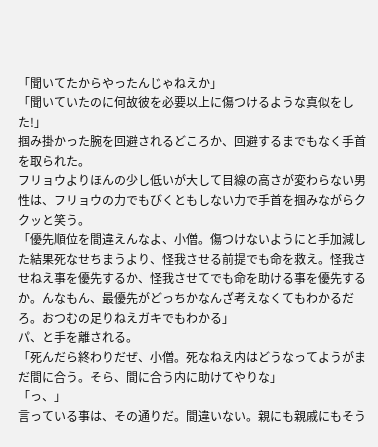「聞いてたからやったんじゃねえか」
「聞いていたのに何故彼を必要以上に傷つけるような真似をした!」
掴み掛かった腕を回避されるどころか、回避するまでもなく手首を取られた。
フリョウよりほんの少し低いが大して目線の高さが変わらない男性は、フリョウの力でもびくともしない力で手首を掴みながらククッと笑う。
「優先順位を間違えんなよ、小僧。傷つけないようにと手加減した結果死なせちまうより、怪我させる前提でも命を救え。怪我させねえ事を優先するか、怪我させてでも命を助ける事を優先するか。んなもん、最優先がどっちかなんざ考えなくてもわかるだろ。おつむの足りねえガキでもわかる」
パ、と手を離される。
「死んだら終わりだぜ、小僧。死なねえ内はどうなってようがまだ間に合う。そら、間に合う内に助けてやりな」
「っ、」
言っている事は、その通りだ。間違いない。親にも親戚にもそう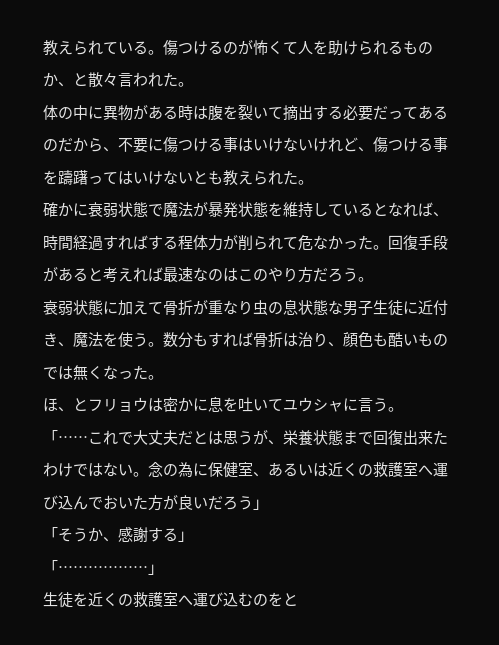教えられている。傷つけるのが怖くて人を助けられるものか、と散々言われた。
体の中に異物がある時は腹を裂いて摘出する必要だってあるのだから、不要に傷つける事はいけないけれど、傷つける事を躊躇ってはいけないとも教えられた。
確かに衰弱状態で魔法が暴発状態を維持しているとなれば、時間経過すればする程体力が削られて危なかった。回復手段があると考えれば最速なのはこのやり方だろう。
衰弱状態に加えて骨折が重なり虫の息状態な男子生徒に近付き、魔法を使う。数分もすれば骨折は治り、顔色も酷いものでは無くなった。
ほ、とフリョウは密かに息を吐いてユウシャに言う。
「……これで大丈夫だとは思うが、栄養状態まで回復出来たわけではない。念の為に保健室、あるいは近くの救護室へ運び込んでおいた方が良いだろう」
「そうか、感謝する」
「………………」
生徒を近くの救護室へ運び込むのをと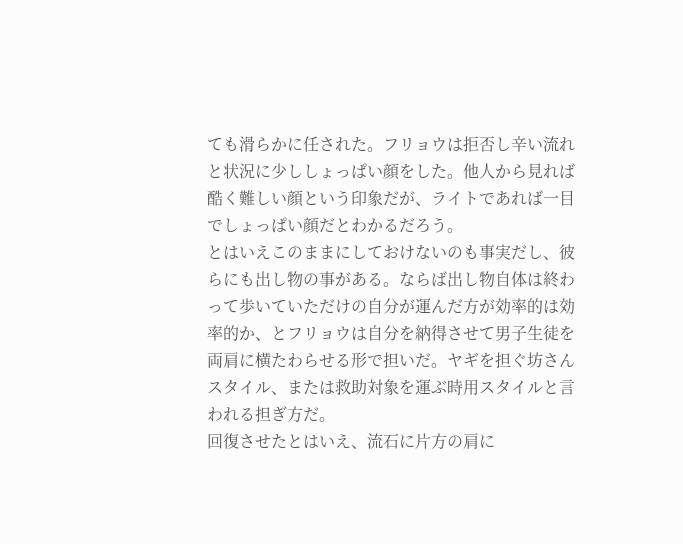ても滑らかに任された。フリョウは拒否し辛い流れと状況に少ししょっぱい顔をした。他人から見れば酷く難しい顔という印象だが、ライトであれば一目でしょっぱい顔だとわかるだろう。
とはいえこのままにしておけないのも事実だし、彼らにも出し物の事がある。ならば出し物自体は終わって歩いていただけの自分が運んだ方が効率的は効率的か、とフリョウは自分を納得させて男子生徒を両肩に横たわらせる形で担いだ。ヤギを担ぐ坊さんスタイル、または救助対象を運ぶ時用スタイルと言われる担ぎ方だ。
回復させたとはいえ、流石に片方の肩に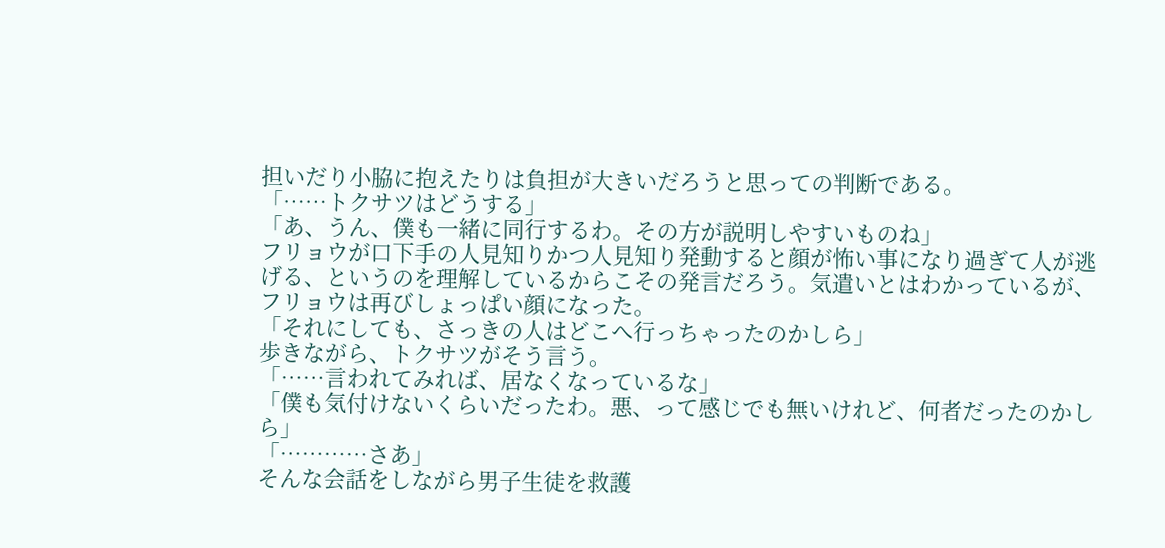担いだり小脇に抱えたりは負担が大きいだろうと思っての判断である。
「……トクサツはどうする」
「あ、うん、僕も一緒に同行するわ。その方が説明しやすいものね」
フリョウが口下手の人見知りかつ人見知り発動すると顔が怖い事になり過ぎて人が逃げる、というのを理解しているからこその発言だろう。気遣いとはわかっているが、フリョウは再びしょっぱい顔になった。
「それにしても、さっきの人はどこへ行っちゃったのかしら」
歩きながら、トクサツがそう言う。
「……言われてみれば、居なくなっているな」
「僕も気付けないくらいだったわ。悪、って感じでも無いけれど、何者だったのかしら」
「…………さあ」
そんな会話をしながら男子生徒を救護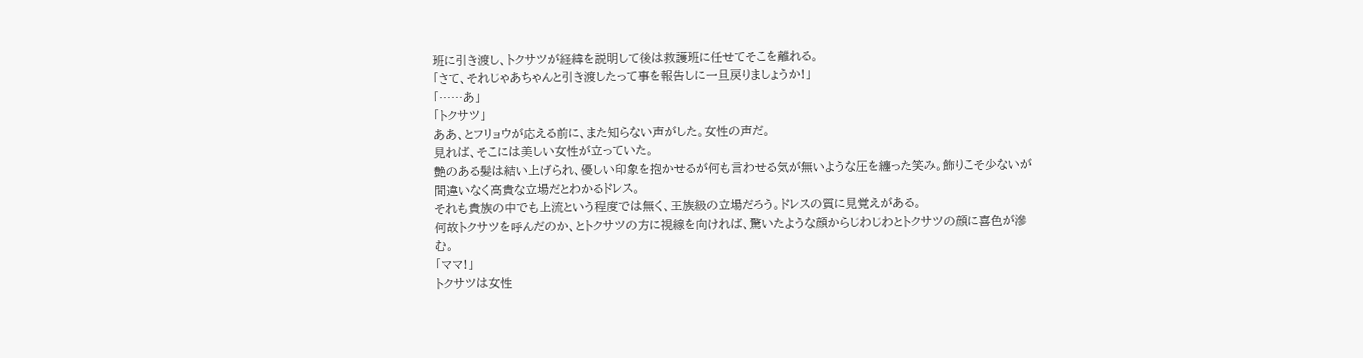班に引き渡し、トクサツが経緯を説明して後は救護班に任せてそこを離れる。
「さて、それじゃあちゃんと引き渡したって事を報告しに一旦戻りましょうか!」
「……あ」
「トクサツ」
ああ、とフリョウが応える前に、また知らない声がした。女性の声だ。
見れば、そこには美しい女性が立っていた。
艶のある髪は結い上げられ、優しい印象を抱かせるが何も言わせる気が無いような圧を纏った笑み。飾りこそ少ないが間違いなく高貴な立場だとわかるドレス。
それも貴族の中でも上流という程度では無く、王族級の立場だろう。ドレスの質に見覚えがある。
何故トクサツを呼んだのか、とトクサツの方に視線を向ければ、驚いたような顔からじわじわとトクサツの顔に喜色が滲む。
「ママ!」
トクサツは女性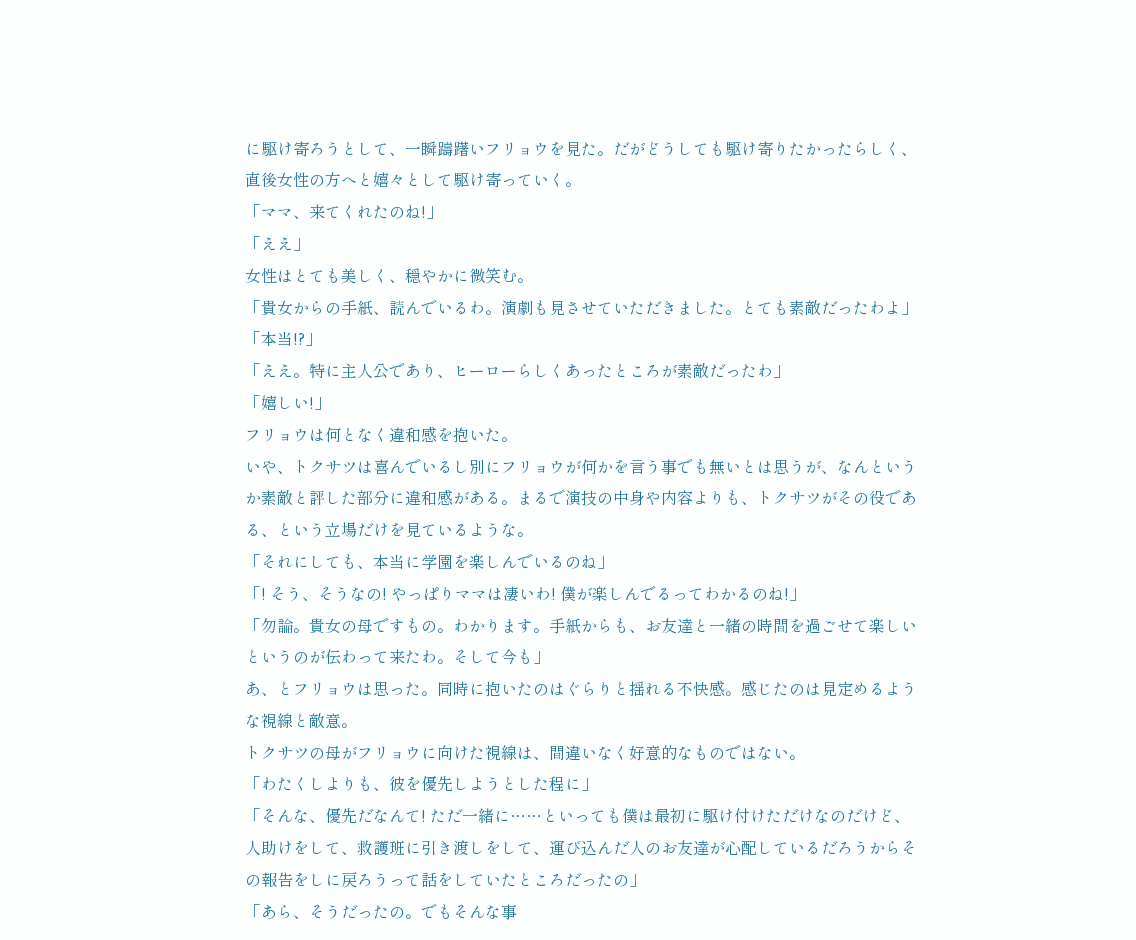に駆け寄ろうとして、一瞬躊躇いフリョウを見た。だがどうしても駆け寄りたかったらしく、直後女性の方へと嬉々として駆け寄っていく。
「ママ、来てくれたのね!」
「ええ」
女性はとても美しく、穏やかに微笑む。
「貴女からの手紙、読んでいるわ。演劇も見させていただきました。とても素敵だったわよ」
「本当!?」
「ええ。特に主人公であり、ヒーローらしくあったところが素敵だったわ」
「嬉しい!」
フリョウは何となく違和感を抱いた。
いや、トクサツは喜んでいるし別にフリョウが何かを言う事でも無いとは思うが、なんというか素敵と評した部分に違和感がある。まるで演技の中身や内容よりも、トクサツがその役である、という立場だけを見ているような。
「それにしても、本当に学園を楽しんでいるのね」
「! そう、そうなの! やっぱりママは凄いわ! 僕が楽しんでるってわかるのね!」
「勿論。貴女の母ですもの。わかります。手紙からも、お友達と一緒の時間を過ごせて楽しいというのが伝わって来たわ。そして今も」
あ、とフリョウは思った。同時に抱いたのはぐらりと揺れる不快感。感じたのは見定めるような視線と敵意。
トクサツの母がフリョウに向けた視線は、間違いなく好意的なものではない。
「わたくしよりも、彼を優先しようとした程に」
「そんな、優先だなんて! ただ一緒に……といっても僕は最初に駆け付けただけなのだけど、人助けをして、救護班に引き渡しをして、運び込んだ人のお友達が心配しているだろうからその報告をしに戻ろうって話をしていたところだったの」
「あら、そうだったの。でもそんな事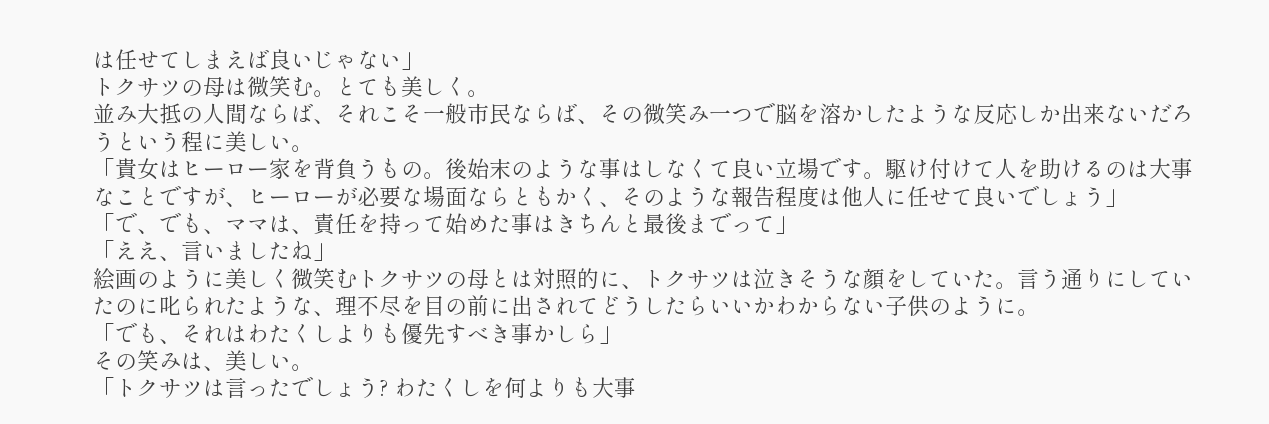は任せてしまえば良いじゃない」
トクサツの母は微笑む。とても美しく。
並み大抵の人間ならば、それこそ一般市民ならば、その微笑み一つで脳を溶かしたような反応しか出来ないだろうという程に美しい。
「貴女はヒーロー家を背負うもの。後始末のような事はしなくて良い立場です。駆け付けて人を助けるのは大事なことですが、ヒーローが必要な場面ならともかく、そのような報告程度は他人に任せて良いでしょう」
「で、でも、ママは、責任を持って始めた事はきちんと最後までって」
「ええ、言いましたね」
絵画のように美しく微笑むトクサツの母とは対照的に、トクサツは泣きそうな顔をしていた。言う通りにしていたのに叱られたような、理不尽を目の前に出されてどうしたらいいかわからない子供のように。
「でも、それはわたくしよりも優先すべき事かしら」
その笑みは、美しい。
「トクサツは言ったでしょう? わたくしを何よりも大事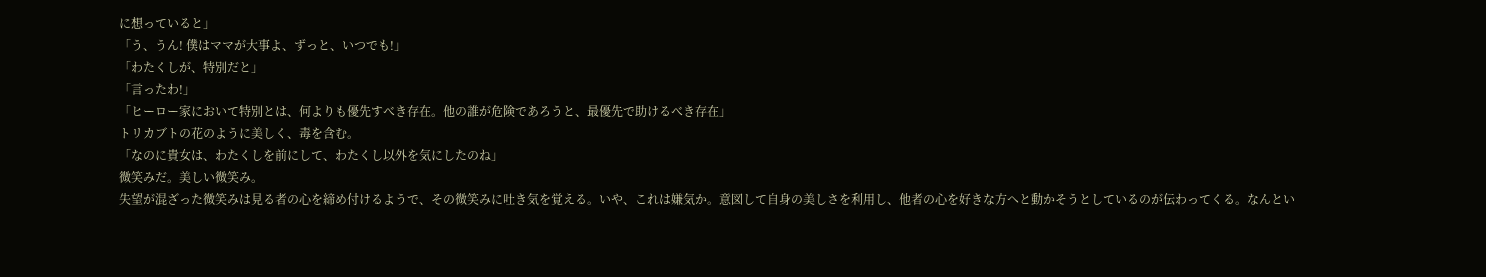に想っていると」
「う、うん! 僕はママが大事よ、ずっと、いつでも!」
「わたくしが、特別だと」
「言ったわ!」
「ヒーロー家において特別とは、何よりも優先すべき存在。他の誰が危険であろうと、最優先で助けるべき存在」
トリカブトの花のように美しく、毒を含む。
「なのに貴女は、わたくしを前にして、わたくし以外を気にしたのね」
微笑みだ。美しい微笑み。
失望が混ざった微笑みは見る者の心を締め付けるようで、その微笑みに吐き気を覚える。いや、これは嫌気か。意図して自身の美しさを利用し、他者の心を好きな方へと動かそうとしているのが伝わってくる。なんとい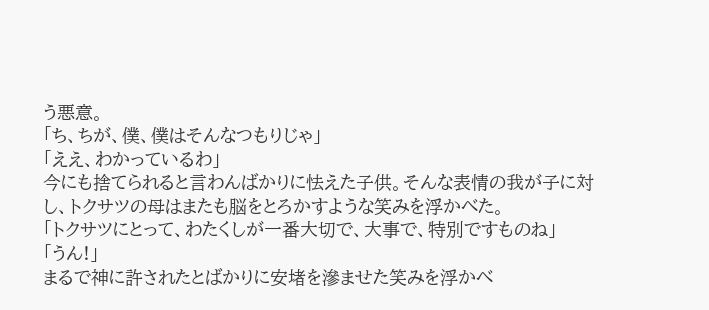う悪意。
「ち、ちが、僕、僕はそんなつもりじゃ」
「ええ、わかっているわ」
今にも捨てられると言わんばかりに怯えた子供。そんな表情の我が子に対し、トクサツの母はまたも脳をとろかすような笑みを浮かべた。
「トクサツにとって、わたくしが一番大切で、大事で、特別ですものね」
「うん!」
まるで神に許されたとばかりに安堵を滲ませた笑みを浮かべ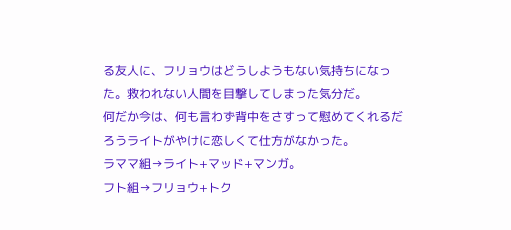る友人に、フリョウはどうしようもない気持ちになった。救われない人間を目撃してしまった気分だ。
何だか今は、何も言わず背中をさすって慰めてくれるだろうライトがやけに恋しくて仕方がなかった。
ラママ組→ライト+マッド+マンガ。
フト組→フリョウ+トク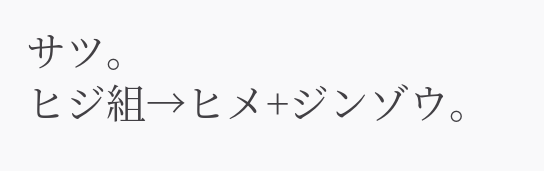サツ。
ヒジ組→ヒメ+ジンゾウ。